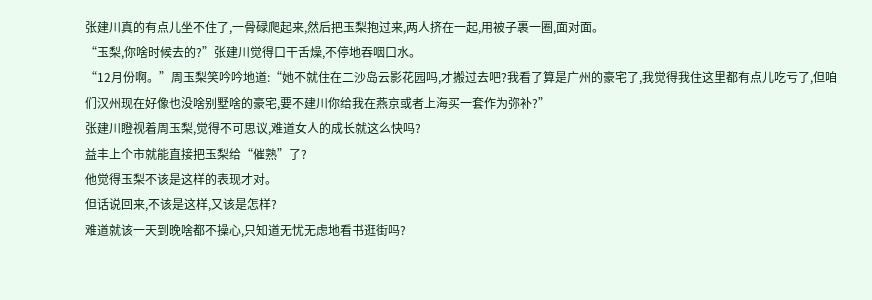张建川真的有点儿坐不住了,一骨碌爬起来,然后把玉梨抱过来,两人挤在一起,用被子裹一圈,面对面。
“玉梨,你啥时候去的?”张建川觉得口干舌燥,不停地吞咽口水。
“12月份啊。”周玉梨笑吟吟地道:“她不就住在二沙岛云影花园吗,才搬过去吧?我看了算是广州的豪宅了,我觉得我住这里都有点儿吃亏了,但咱们汉州现在好像也没啥别墅啥的豪宅,要不建川你给我在燕京或者上海买一套作为弥补?”
张建川瞪视着周玉梨,觉得不可思议,难道女人的成长就这么快吗?
益丰上个市就能直接把玉梨给“催熟”了?
他觉得玉梨不该是这样的表现才对。
但话说回来,不该是这样,又该是怎样?
难道就该一天到晚啥都不操心,只知道无忧无虑地看书逛街吗?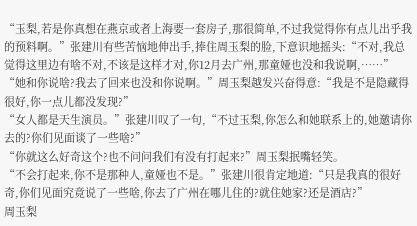“玉梨,若是你真想在燕京或者上海要一套房子,那很简单,不过我觉得你有点儿出乎我的预料啊。”张建川有些苦恼地伸出手,捧住周玉梨的脸,下意识地摇头:“不对,我总觉得这里边有啥不对,不该是这样才对,你12月去广州,那童娅也没和我说啊,……”
“她和你说啥?我去了回来也没和你说啊。”周玉梨越发兴奋得意:“我是不是隐藏得很好,你一点儿都没发现?”
“女人都是天生演员。”张建川叹了一句,“不过玉梨,你怎么和她联系上的,她邀请你去的?你们见面谈了一些啥?”
“你就这么好奇这个?也不问问我们有没有打起来?”周玉梨抿嘴轻笑。
“不会打起来,你不是那种人,童娅也不是。”张建川很肯定地道:“只是我真的很好奇,你们见面究竟说了一些啥,你去了广州在哪儿住的?就住她家?还是酒店?”
周玉梨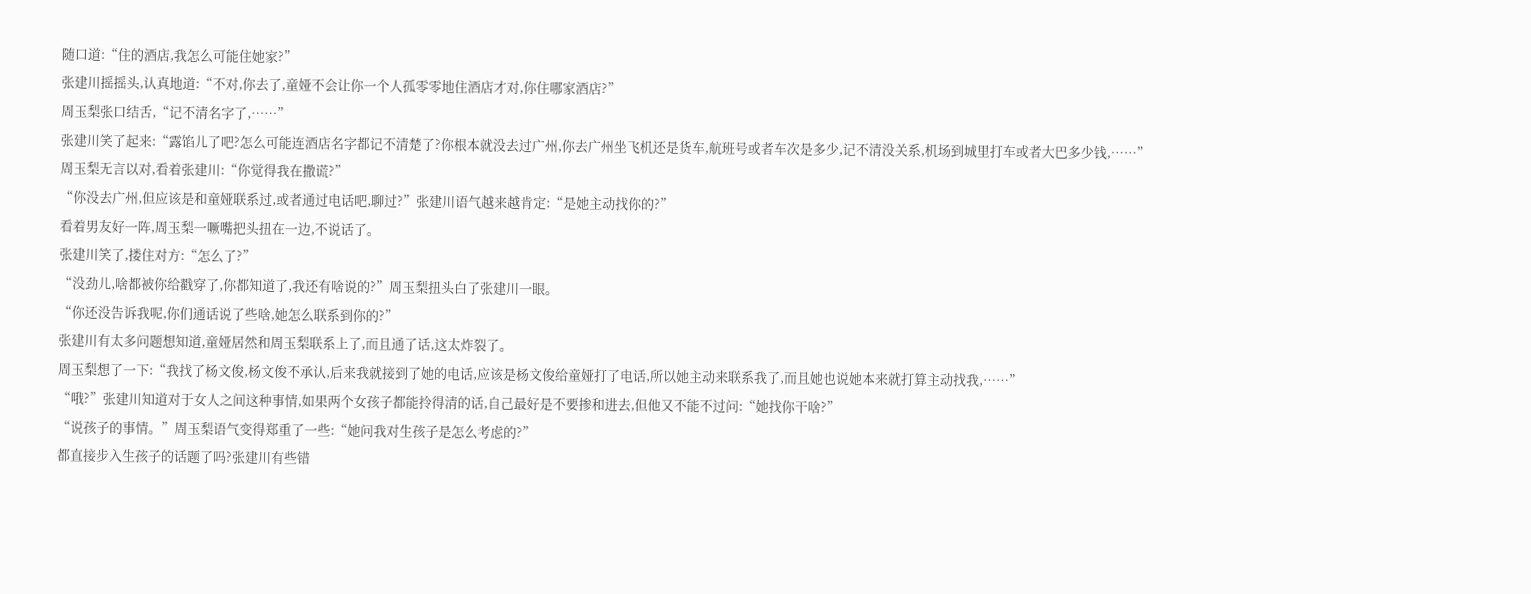随口道:“住的酒店,我怎么可能住她家?”
张建川摇摇头,认真地道:“不对,你去了,童娅不会让你一个人孤零零地住酒店才对,你住哪家酒店?”
周玉梨张口结舌,“记不清名字了,……”
张建川笑了起来:“露馅儿了吧?怎么可能连酒店名字都记不清楚了?你根本就没去过广州,你去广州坐飞机还是货车,航班号或者车次是多少,记不清没关系,机场到城里打车或者大巴多少钱,……”
周玉梨无言以对,看着张建川:“你觉得我在撒谎?”
“你没去广州,但应该是和童娅联系过,或者通过电话吧,聊过?”张建川语气越来越肯定:“是她主动找你的?”
看着男友好一阵,周玉梨一噘嘴把头扭在一边,不说话了。
张建川笑了,搂住对方:“怎么了?”
“没劲儿,啥都被你给戳穿了,你都知道了,我还有啥说的?”周玉梨扭头白了张建川一眼。
“你还没告诉我呢,你们通话说了些啥,她怎么联系到你的?”
张建川有太多问题想知道,童娅居然和周玉梨联系上了,而且通了话,这太炸裂了。
周玉梨想了一下:“我找了杨文俊,杨文俊不承认,后来我就接到了她的电话,应该是杨文俊给童娅打了电话,所以她主动来联系我了,而且她也说她本来就打算主动找我,……”
“哦?”张建川知道对于女人之间这种事情,如果两个女孩子都能拎得清的话,自己最好是不要掺和进去,但他又不能不过问:“她找你干啥?”
“说孩子的事情。”周玉梨语气变得郑重了一些:“她问我对生孩子是怎么考虑的?”
都直接步入生孩子的话题了吗?张建川有些错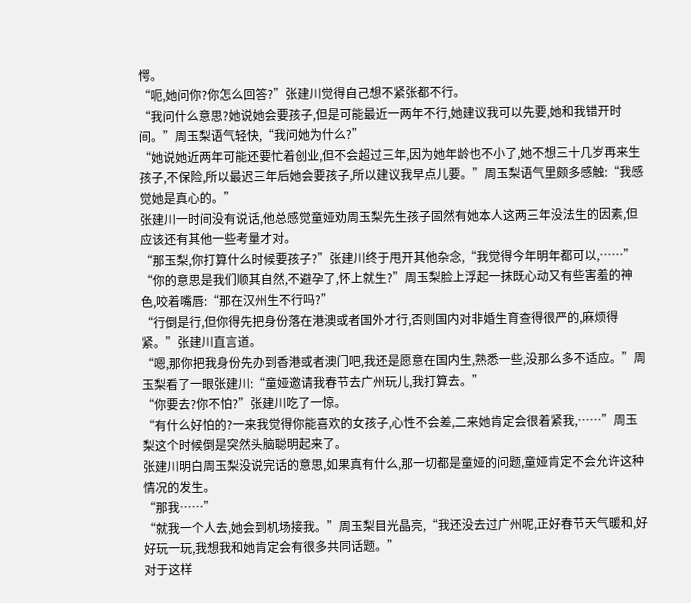愕。
“呃,她问你?你怎么回答?”张建川觉得自己想不紧张都不行。
“我问什么意思?她说她会要孩子,但是可能最近一两年不行,她建议我可以先要,她和我错开时间。”周玉梨语气轻快,“我问她为什么?”
“她说她近两年可能还要忙着创业,但不会超过三年,因为她年龄也不小了,她不想三十几岁再来生孩子,不保险,所以最迟三年后她会要孩子,所以建议我早点儿要。”周玉梨语气里颇多感触:“我感觉她是真心的。”
张建川一时间没有说话,他总感觉童娅劝周玉梨先生孩子固然有她本人这两三年没法生的因素,但应该还有其他一些考量才对。
“那玉梨,你打算什么时候要孩子?”张建川终于甩开其他杂念,“我觉得今年明年都可以,……”
“你的意思是我们顺其自然,不避孕了,怀上就生?”周玉梨脸上浮起一抹既心动又有些害羞的神色,咬着嘴唇:“那在汉州生不行吗?”
“行倒是行,但你得先把身份落在港澳或者国外才行,否则国内对非婚生育查得很严的,麻烦得紧。”张建川直言道。
“嗯,那你把我身份先办到香港或者澳门吧,我还是愿意在国内生,熟悉一些,没那么多不适应。”周玉梨看了一眼张建川:“童娅邀请我春节去广州玩儿,我打算去。”
“你要去?你不怕?”张建川吃了一惊。
“有什么好怕的?一来我觉得你能喜欢的女孩子,心性不会差,二来她肯定会很着紧我,……”周玉梨这个时候倒是突然头脑聪明起来了。
张建川明白周玉梨没说完话的意思,如果真有什么,那一切都是童娅的问题,童娅肯定不会允许这种情况的发生。
“那我……”
“就我一个人去,她会到机场接我。”周玉梨目光晶亮,“我还没去过广州呢,正好春节天气暖和,好好玩一玩,我想我和她肯定会有很多共同话题。”
对于这样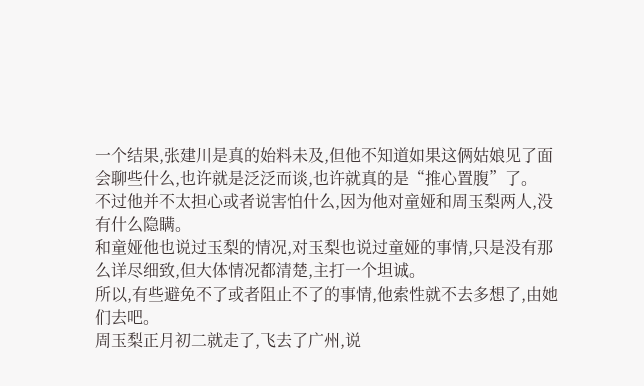一个结果,张建川是真的始料未及,但他不知道如果这俩姑娘见了面会聊些什么,也许就是泛泛而谈,也许就真的是“推心置腹”了。
不过他并不太担心或者说害怕什么,因为他对童娅和周玉梨两人,没有什么隐瞒。
和童娅他也说过玉梨的情况,对玉梨也说过童娅的事情,只是没有那么详尽细致,但大体情况都清楚,主打一个坦诚。
所以,有些避免不了或者阻止不了的事情,他索性就不去多想了,由她们去吧。
周玉梨正月初二就走了,飞去了广州,说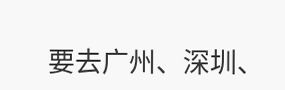要去广州、深圳、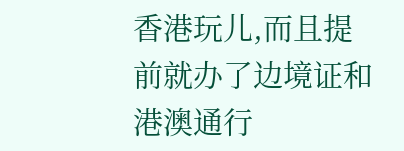香港玩儿,而且提前就办了边境证和港澳通行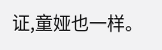证,童娅也一样。